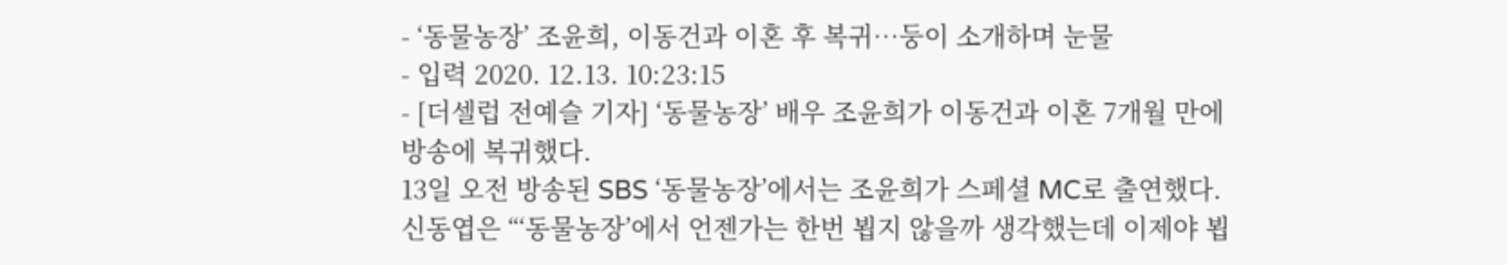- ‘동물농장’ 조윤희, 이동건과 이혼 후 복귀…둥이 소개하며 눈물
- 입력 2020. 12.13. 10:23:15
- [더셀럽 전예슬 기자] ‘동물농장’ 배우 조윤희가 이동건과 이혼 7개월 만에 방송에 복귀했다.
13일 오전 방송된 SBS ‘동물농장’에서는 조윤희가 스페셜 MC로 출연했다.
신동엽은 “‘동물농장’에서 언젠가는 한번 뵙지 않을까 생각했는데 이제야 뵙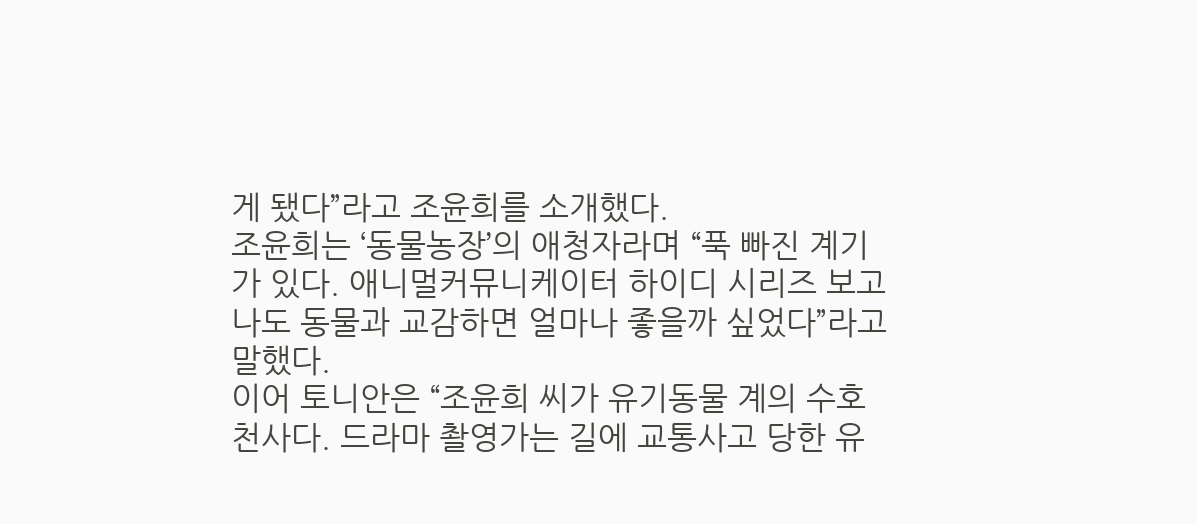게 됐다”라고 조윤희를 소개했다.
조윤희는 ‘동물농장’의 애청자라며 “푹 빠진 계기가 있다. 애니멀커뮤니케이터 하이디 시리즈 보고 나도 동물과 교감하면 얼마나 좋을까 싶었다”라고 말했다.
이어 토니안은 “조윤희 씨가 유기동물 계의 수호천사다. 드라마 촬영가는 길에 교통사고 당한 유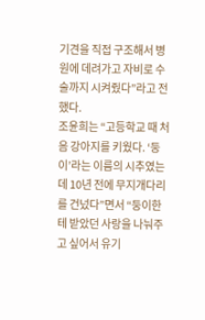기견을 직접 구조해서 병원에 데려가고 자비로 수술까지 시켜줬다”라고 전했다.
조윤희는 “고등학교 때 처음 강아지를 키웠다. ‘둥이’라는 이름의 시추였는데 10년 전에 무지개다리를 건넜다”면서 “둥이한테 받았던 사랑을 나눠주고 싶어서 유기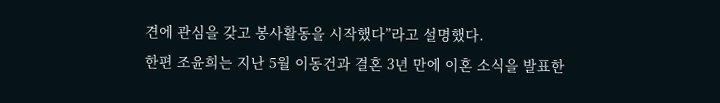견에 관심을 갖고 봉사활동을 시작했다”라고 설명했다.
한편 조윤희는 지난 5월 이동건과 결혼 3년 만에 이혼 소식을 발표한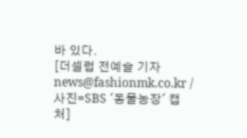바 있다.
[더셀럽 전예슬 기자 news@fashionmk.co.kr / 사진=SBS '동물농장' 캡처]